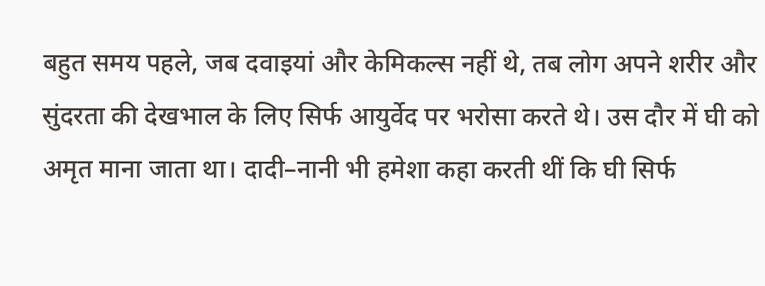बहुत समय पहले, जब दवाइयां और केमिकल्स नहीं थे, तब लोग अपने शरीर और सुंदरता की देखभाल के लिए सिर्फ आयुर्वेद पर भरोसा करते थे। उस दौर में घी को अमृत माना जाता था। दादी–नानी भी हमेशा कहा करती थीं कि घी सिर्फ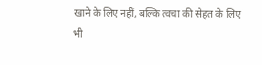खाने के लिए नहीं, बल्कि त्वचा की सेहत के लिए भी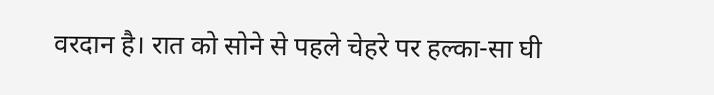वरदान है। रात को सोने से पहले चेहरे पर हल्का-सा घी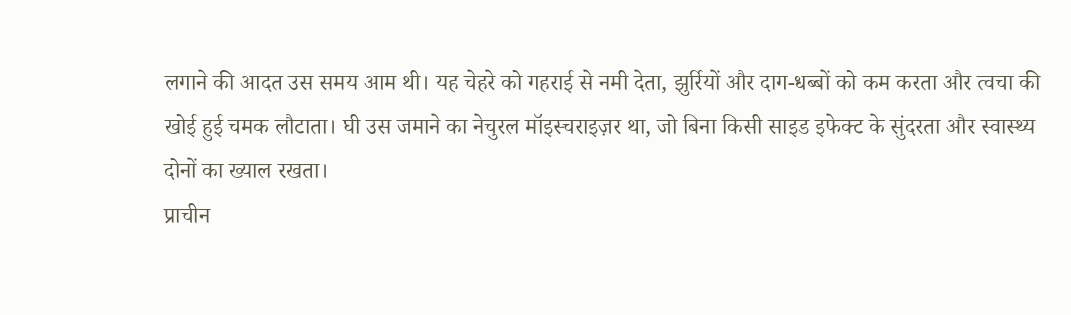लगाने की आदत उस समय आम थी। यह चेहरे को गहराई से नमी देता, झुर्रियों और दाग-धब्बों को कम करता और त्वचा की खोई हुई चमक लौटाता। घी उस जमाने का नेचुरल मॉइस्चराइज़र था, जो बिना किसी साइड इफेक्ट के सुंदरता और स्वास्थ्य दोनों का ख्याल रखता।
प्राचीन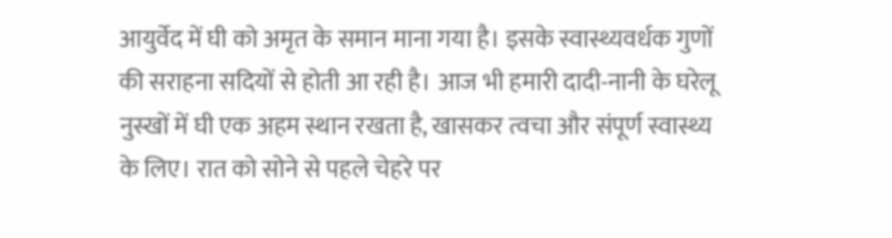आयुर्वेद में घी को अमृत के समान माना गया है। इसके स्वास्थ्यवर्धक गुणों की सराहना सदियों से होती आ रही है। आज भी हमारी दादी-नानी के घरेलू नुस्खों में घी एक अहम स्थान रखता है, खासकर त्वचा और संपूर्ण स्वास्थ्य के लिए। रात को सोने से पहले चेहरे पर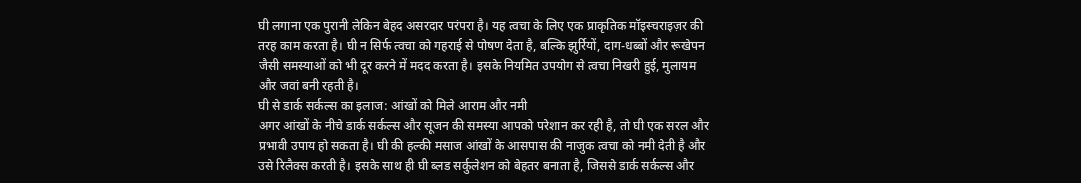घी लगाना एक पुरानी लेकिन बेहद असरदार परंपरा है। यह त्वचा के लिए एक प्राकृतिक मॉइस्चराइज़र की तरह काम करता है। घी न सिर्फ त्वचा को गहराई से पोषण देता है, बल्कि झुर्रियों, दाग-धब्बों और रूखेपन जैसी समस्याओं को भी दूर करने में मदद करता है। इसके नियमित उपयोग से त्वचा निखरी हुई, मुलायम और जवां बनी रहती है।
घी से डार्क सर्कल्स का इलाज: आंखों को मिले आराम और नमी
अगर आंखों के नीचे डार्क सर्कल्स और सूजन की समस्या आपको परेशान कर रही है, तो घी एक सरल और प्रभावी उपाय हो सकता है। घी की हल्की मसाज आंखों के आसपास की नाजुक त्वचा को नमी देती है और उसे रिलैक्स करती है। इसके साथ ही घी ब्लड सर्कुलेशन को बेहतर बनाता है, जिससे डार्क सर्कल्स और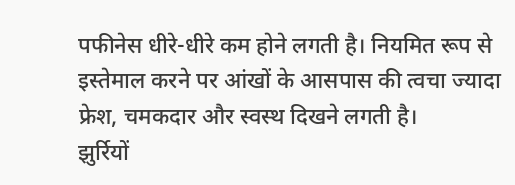पफीनेस धीरे-धीरे कम होने लगती है। नियमित रूप से इस्तेमाल करने पर आंखों के आसपास की त्वचा ज्यादा फ्रेश, चमकदार और स्वस्थ दिखने लगती है।
झुर्रियों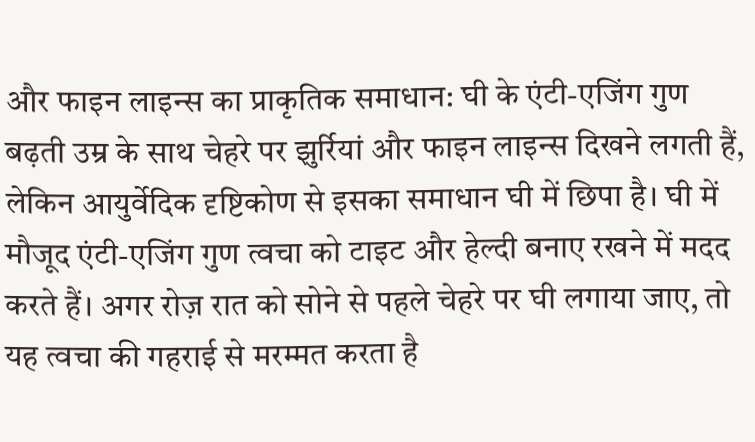और फाइन लाइन्स का प्राकृतिक समाधान: घी के एंटी-एजिंग गुण
बढ़ती उम्र के साथ चेहरे पर झुर्रियां और फाइन लाइन्स दिखने लगती हैं, लेकिन आयुर्वेदिक दृष्टिकोण से इसका समाधान घी में छिपा है। घी में मौजूद एंटी-एजिंग गुण त्वचा को टाइट और हेल्दी बनाए रखने में मदद करते हैं। अगर रोज़ रात को सोने से पहले चेहरे पर घी लगाया जाए, तो यह त्वचा की गहराई से मरम्मत करता है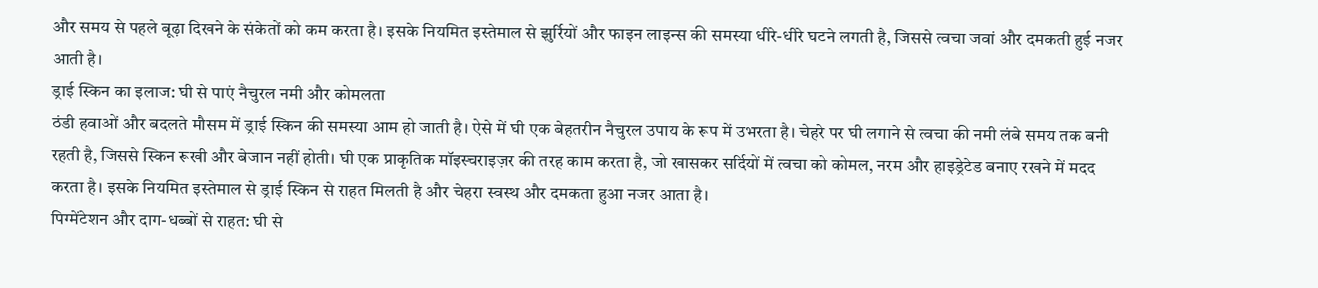और समय से पहले बूढ़ा दिखने के संकेतों को कम करता है। इसके नियमित इस्तेमाल से झुर्रियों और फाइन लाइन्स की समस्या धीरे-धीरे घटने लगती है, जिससे त्वचा जवां और दमकती हुई नजर आती है।
ड्राई स्किन का इलाज: घी से पाएं नैचुरल नमी और कोमलता
ठंडी हवाओं और बदलते मौसम में ड्राई स्किन की समस्या आम हो जाती है। ऐसे में घी एक बेहतरीन नैचुरल उपाय के रूप में उभरता है। चेहरे पर घी लगाने से त्वचा की नमी लंबे समय तक बनी रहती है, जिससे स्किन रूखी और बेजान नहीं होती। घी एक प्राकृतिक मॉइस्चराइज़र की तरह काम करता है, जो खासकर सर्दियों में त्वचा को कोमल, नरम और हाइड्रेटेड बनाए रखने में मदद करता है। इसके नियमित इस्तेमाल से ड्राई स्किन से राहत मिलती है और चेहरा स्वस्थ और दमकता हुआ नजर आता है।
पिग्मेंटेशन और दाग-धब्बों से राहत: घी से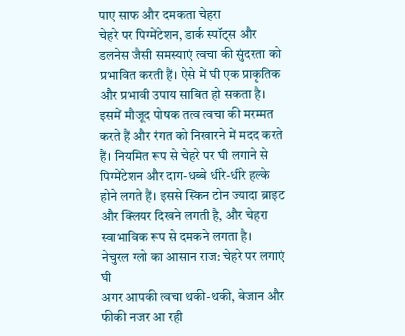पाए साफ और दमकता चेहरा
चेहरे पर पिग्मेंटेशन, डार्क स्पॉट्स और डलनेस जैसी समस्याएं त्वचा की सुंदरता को प्रभावित करती हैं। ऐसे में घी एक प्राकृतिक और प्रभावी उपाय साबित हो सकता है। इसमें मौजूद पोषक तत्व त्वचा की मरम्मत करते हैं और रंगत को निखारने में मदद करते हैं। नियमित रूप से चेहरे पर घी लगाने से पिग्मेंटेशन और दाग-धब्बे धीरे-धीरे हल्के होने लगते हैं। इससे स्किन टोन ज्यादा ब्राइट और क्लियर दिखने लगती है, और चेहरा स्वाभाविक रूप से दमकने लगता है।
नेचुरल ग्लो का आसान राज: चेहरे पर लगाएं घी
अगर आपकी त्वचा थकी-थकी, बेजान और फीकी नजर आ रही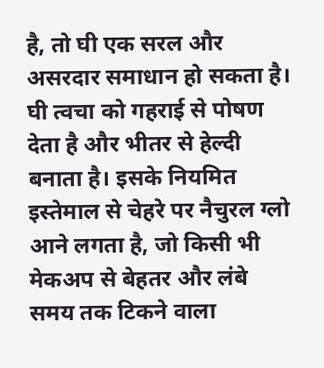है, तो घी एक सरल और असरदार समाधान हो सकता है। घी त्वचा को गहराई से पोषण देता है और भीतर से हेल्दी बनाता है। इसके नियमित इस्तेमाल से चेहरे पर नैचुरल ग्लो आने लगता है, जो किसी भी मेकअप से बेहतर और लंबे समय तक टिकने वाला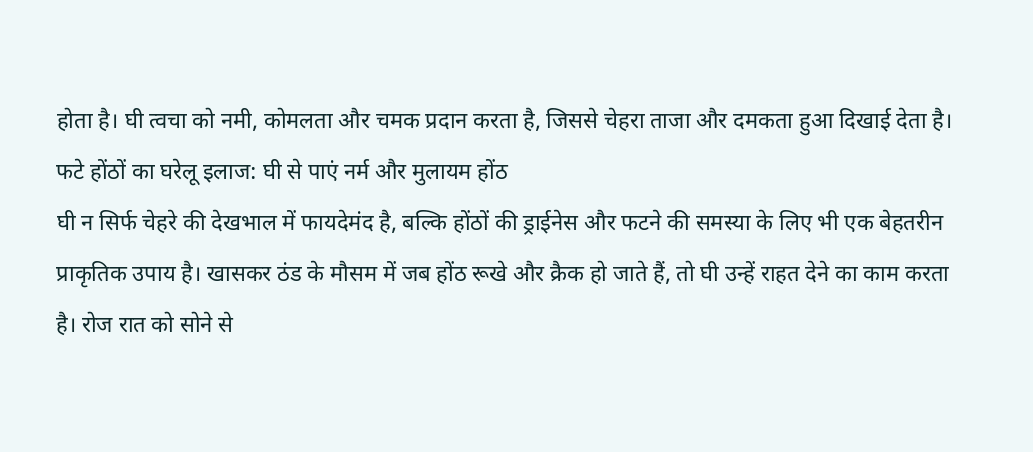होता है। घी त्वचा को नमी, कोमलता और चमक प्रदान करता है, जिससे चेहरा ताजा और दमकता हुआ दिखाई देता है।
फटे होंठों का घरेलू इलाज: घी से पाएं नर्म और मुलायम होंठ
घी न सिर्फ चेहरे की देखभाल में फायदेमंद है, बल्कि होंठों की ड्राईनेस और फटने की समस्या के लिए भी एक बेहतरीन प्राकृतिक उपाय है। खासकर ठंड के मौसम में जब होंठ रूखे और क्रैक हो जाते हैं, तो घी उन्हें राहत देने का काम करता है। रोज रात को सोने से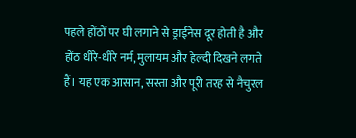पहले होंठों पर घी लगाने से ड्राईनेस दूर होती है और होंठ धीरे-धीरे नर्म, मुलायम और हेल्दी दिखने लगते हैं। यह एक आसान, सस्ता और पूरी तरह से नैचुरल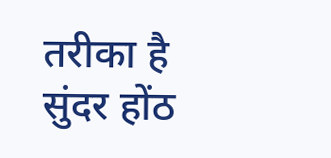तरीका है सुंदर होंठ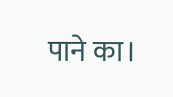पाने का।